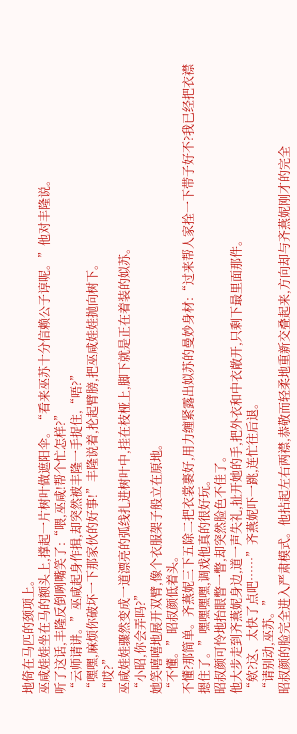地倚在马匹的颈项上。
巫咸娃娃坐在马的额头上,撑起一片树叶做遮阳伞。“看来巫苏十分信赖公子谆呢。”他对丰隆说。
听了这话,丰隆反倒咧嘴笑了:“喂,巫咸!帮个忙怎样?”
“云师请讲。”巫咸起身作揖,却突然被丰隆一手捉住,“唔?”
“嘿嘿,麻烦你破坏一下那家伙的好事!”丰隆说着,抡起臂膀,把巫咸娃娃抛向树下。
“哎?”
巫咸娃娃骤然变成一道漂亮的弧线扎进树叶中,挂在枝桠上,脚下就是正在着装的姒苏。
“小昭,你会弄吗?”
她笑嘻嘻地展开双臂,像个衣服架子般立在原地。
“不懂。”昭叔颜低着头。
不懂?那简单。齐燕妮三下五除二把衣裳裹好,用力缠紧露出姒苏的曼妙身材:“过来帮人家拴一下带子好不?我已经把衣襟摁住了。”嘿嘿嘿嘿,调戏他真的很好玩。
昭叔颜可怜地抬眼瞥一瞥,却突然脸色不佳了。
他大步走到齐燕妮身边,道一声失礼,扯开她的手,把外衣和中衣敞开,只剩下最里面那件。
“欸?这、太快了点吧……”齐燕妮吓一跳,连忙往后退。
“请别动,巫苏。”
昭叔颜的脸完全进入严肃模式。他拈起左右两襟,恭敬而轻柔地重新交叠起来,方向却与齐燕妮刚才的完全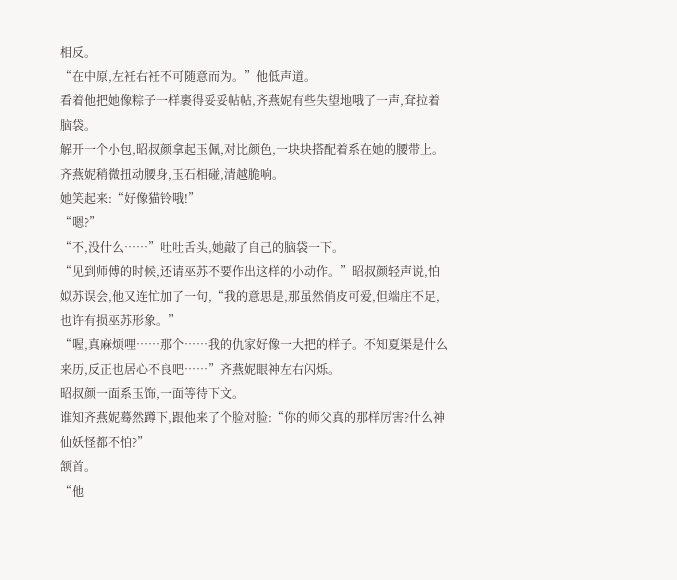相反。
“在中原,左衽右衽不可随意而为。”他低声道。
看着他把她像粽子一样裹得妥妥帖帖,齐燕妮有些失望地哦了一声,耷拉着脑袋。
解开一个小包,昭叔颜拿起玉佩,对比颜色,一块块搭配着系在她的腰带上。齐燕妮稍微扭动腰身,玉石相碰,清越脆响。
她笑起来:“好像猫铃哦!”
“嗯?”
“不,没什么……”吐吐舌头,她敲了自己的脑袋一下。
“见到师傅的时候,还请巫苏不要作出这样的小动作。”昭叔颜轻声说,怕姒苏误会,他又连忙加了一句,“我的意思是,那虽然俏皮可爱,但端庄不足,也许有损巫苏形象。”
“喔,真麻烦哩……那个……我的仇家好像一大把的样子。不知夏渠是什么来历,反正也居心不良吧……”齐燕妮眼神左右闪烁。
昭叔颜一面系玉饰,一面等待下文。
谁知齐燕妮蓦然蹲下,跟他来了个脸对脸:“你的师父真的那样厉害?什么神仙妖怪都不怕?”
颔首。
“他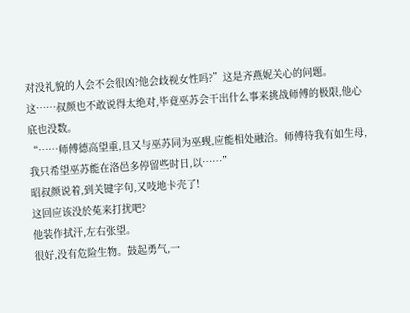对没礼貌的人会不会很凶?他会歧视女性吗?”这是齐燕妮关心的问题。
这……叔颜也不敢说得太绝对,毕竟巫苏会干出什么事来挑战师傅的极限,他心底也没数。
“……师傅德高望重,且又与巫苏同为巫觋,应能相处融洽。师傅待我有如生母,我只希望巫苏能在洛邑多停留些时日,以……”
昭叔颜说着,到关键字句,又吱地卡壳了!
这回应该没於菟来打扰吧?
他装作拭汗,左右张望。
很好,没有危险生物。鼓起勇气,一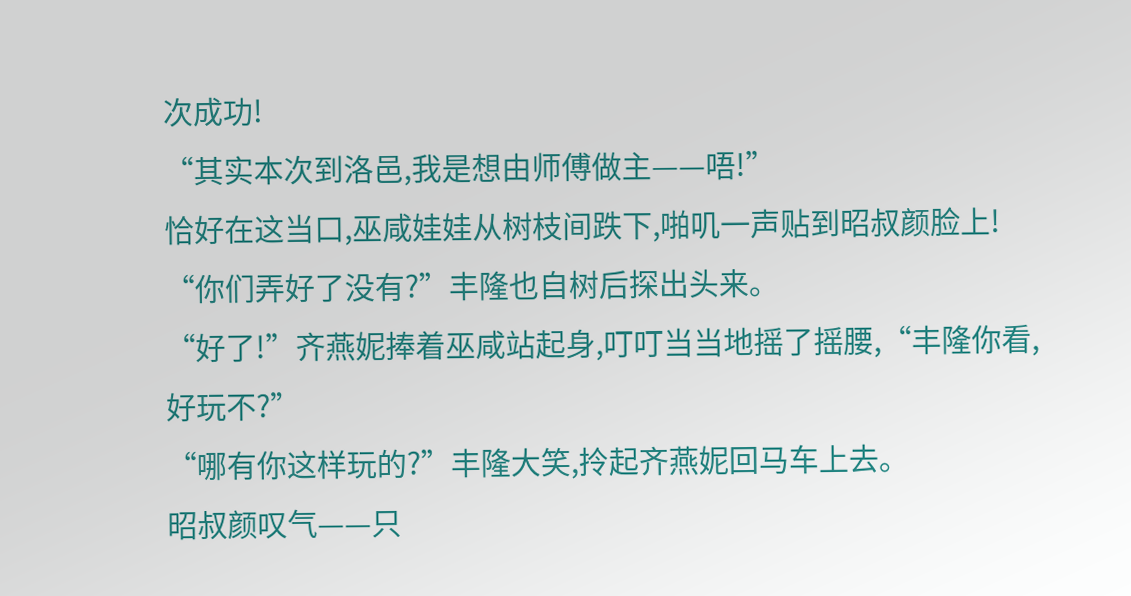次成功!
“其实本次到洛邑,我是想由师傅做主——唔!”
恰好在这当口,巫咸娃娃从树枝间跌下,啪叽一声贴到昭叔颜脸上!
“你们弄好了没有?”丰隆也自树后探出头来。
“好了!”齐燕妮捧着巫咸站起身,叮叮当当地摇了摇腰,“丰隆你看,好玩不?”
“哪有你这样玩的?”丰隆大笑,拎起齐燕妮回马车上去。
昭叔颜叹气——只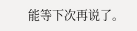能等下次再说了。